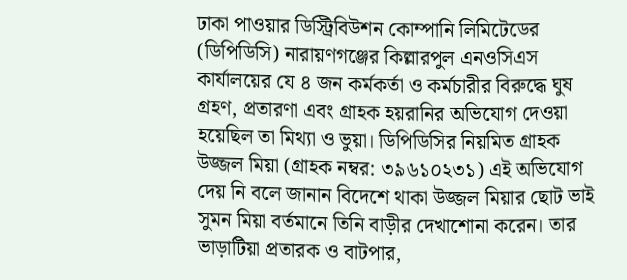ঢাকা পাওয়ার ডিস্ট্রিবিউশন কোম্পানি লিমিটেডের (ডিপিডিসি) নারায়ণগঞ্জের কিল্লারপুল এনওসিএস কার্যালয়ের যে ৪ জন কর্মকর্তা ও কর্মচারীর বিরুদ্ধে ঘুষ গ্রহণ, প্রতারণা এবং গ্রাহক হয়রানির অভিযোগ দেওয়া হয়েছিল তা মিথ্যা ও ভুয়া। ডিপিডিসির নিয়মিত গ্রাহক উজ্জল মিয়া (গ্রাহক নম্বর: ৩৯৬১০২৩১) এই অভিযোগ দেয় নি বলে জানান বিদেশে থাকা উজ্জল মিয়ার ছোট ভাই সুমন মিয়া বর্তমানে তিনি বাড়ীর দেখাশোনা করেন। তার ভাড়াটিয়া প্রতারক ও বাটপার,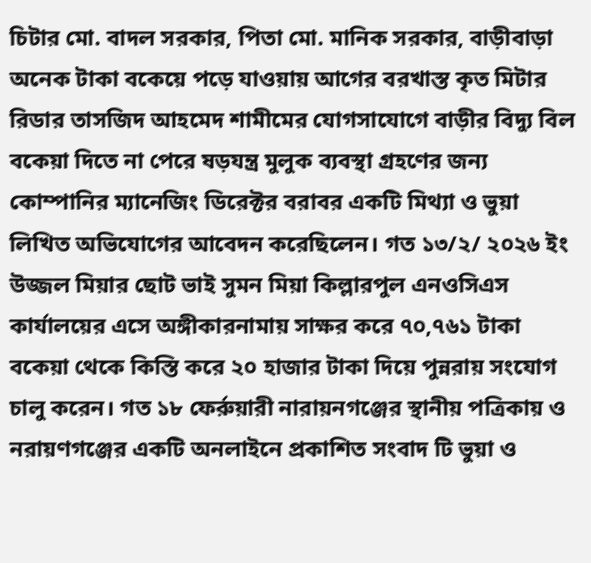চিটার মো. বাদল সরকার, পিতা মো. মানিক সরকার, বাড়ীবাড়া অনেক টাকা বকেয়ে পড়ে যাওয়ায় আগের বরখাস্ত কৃত মিটার রিডার তাসজিদ আহমেদ শামীমের যোগসাযোগে বাড়ীর বিদ্যু বিল বকেয়া দিতে না পেরে ষড়যন্ত্র মুলুক ব্যবস্থা গ্রহণের জন্য কোম্পানির ম্যানেজিং ডিরেক্টর বরাবর একটি মিথ্যা ও ভুয়া লিখিত অভিযোগের আবেদন করেছিলেন। গত ১৩/২/ ২০২৬ ইং উজ্জল মিয়ার ছোট ভাই সুমন মিয়া কিল্লারপুল এনওসিএস কার্যালয়ের এসে অঙ্গীকারনামায় সাক্ষর করে ৭০,৭৬১ টাকা বকেয়া থেকে কিস্তি করে ২০ হাজার টাকা দিয়ে পুন্নরায় সংযোগ চালু করেন। গত ১৮ ফের্রুয়ারী নারায়নগঞ্জের স্থানীয় পত্রিকায় ও নরায়ণগঞ্জের একটি অনলাইনে প্রকাশিত সংবাদ টি ভুয়া ও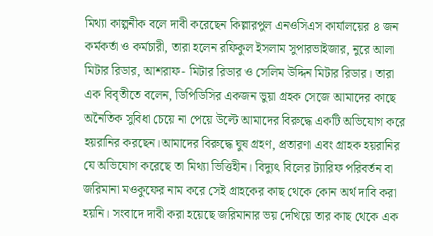মিথ্যা কাল্পনীক বলে দাবী করেছেন কিল্লারপুল এনওসিএস কার্যালয়ের ৪ জন কর্মকর্তা ও কর্মচারী, তারা হলেন রফিকুল ইসলাম সুপারভাইজার, নুরে আলা মিটার রিডার, আশরাফ- মিটার রিডার ও সেলিম উদ্দিন মিটার রিডার। তারা এক বিবৃতীতে বলেন, ডিপিডিসির একজন ভুয়া গ্রহক সেজে আমাদের কাছে অনৈতিক সুবিধা চেয়ে না পেয়ে উল্টে আমাদের বিরুদ্ধে একটি অভিযোগ করে হয়রানির করছেন।আমাদের বিরুদ্ধে ঘুষ গ্রহণ, প্রতারণা এবং গ্রাহক হয়রানির যে অভিযোগ করেছে তা মিথ্যা ভিত্তিহীন। বিদ্যুৎ বিলের ট্যারিফ পরিবর্তন বা জরিমানা মওকুফের নাম করে সেই গ্রাহকের কাছ থেকে কোন অর্থ দাবি করা হয়নি। সংবাদে দাবী করা হয়েছে জরিমানার ভয় দেখিয়ে তার কাছ থেকে এক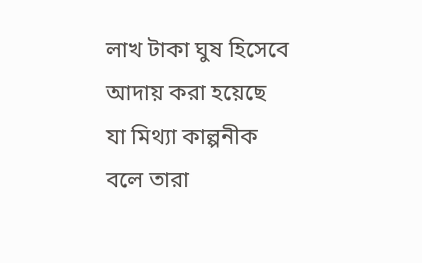লাখ টাকা ঘুষ হিসেবে আদায় করা হয়েছে যা মিথ্যা কাল্পনীক বলে তারা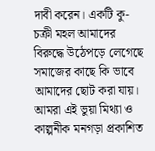দাবী করেন। একটি কু-চক্রী মহল আমাদের বিরুদ্ধে উঠেপড়ে লেগেছে সমাজের কাছে কি ভাবে আমাদের ছোট করা যায়। আমরা এই ভুয়া মিথ্যা ও কাল্পনীক মনগড়া প্রকাশিত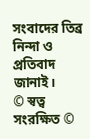সংবাদের তিব্র নিন্দা ও প্রতিবাদ জানাই।
© স্বত্ব সংরক্ষিত ©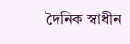দৈনিক স্বাধীন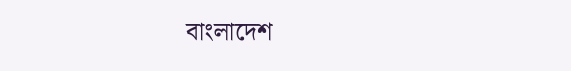বাংলাদেশ